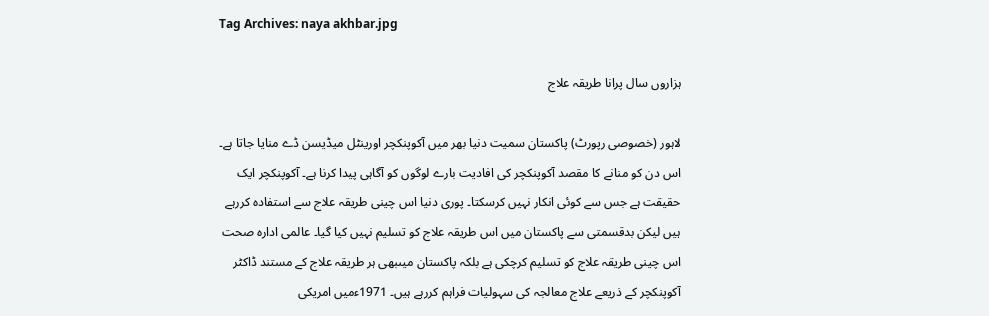Tag Archives: naya akhbar.jpg

ہزاروں سال پرانا طریقہ علاج

لاہور (خصوصی رپورٹ) پاکستان سمیت دنیا بھر میں آکوپنکچر اورینٹل میڈیسن ڈے منایا جاتا ہے۔ اس دن کو منانے کا مقصد آکوپنکچر کی افادیت بارے لوگوں کو آگاہی پیدا کرنا ہے۔ آکوپنکچر ایک حقیقت ہے جس سے کوئی انکار نہیں کرسکتا۔ پوری دنیا اس چینی طریقہ علاج سے استفادہ کررہے ہیں لیکن بدقسمتی سے پاکستان میں اس طریقہ علاج کو تسلیم نہیں کیا گیا۔ عالمی ادارہ صحت اس چینی طریقہ علاج کو تسلیم کرچکی ہے بلکہ پاکستان میںبھی ہر طریقہ علاج کے مستند ڈاکٹر آکوپنکچر کے ذریعے علاج معالجہ کی سہولیات فراہم کررہے ہیں۔ 1971ءمیں امریکی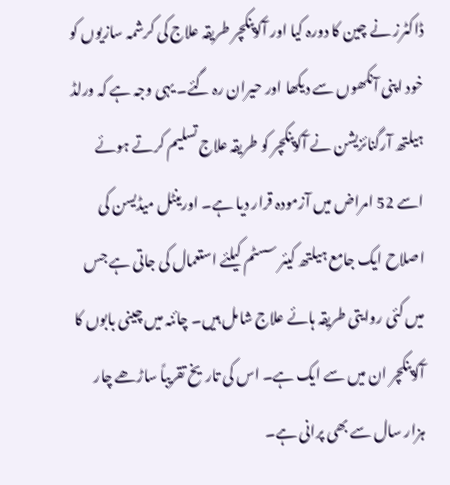ڈاکٹرز نے چین کا دورہ کیا اور آکوپنکچر طریقہ علاج کی کرشمہ سازیوں کو خود اپنی آنکھوں سے دیکھا اور حیران رہ گئے۔ یہی وجہ ہے کہ ورلڈ ہیلتھ آرگنائزیشن نے آکوپنکچر کو طریقہ علاج تسلیم کرتے ہوئے اسے 52 امراض میں آزمودہ قرار دیا ہے۔ اورینٹل میڈیسن کی اصلاح ایک جامع ہیلتھ کیئر سسٹم کیلئے استعمال کی جاتی ہے جس میں کئی روایتی طریقہ ہائے علاج شامل ہیں۔ چائنہ میں چینی بابوں کا آکوپنکچر ان میں سے ایک ہے۔ اس کی تاریخ تقریباً ساڑھے چار ہزار سال سے بھی پرانی ہے۔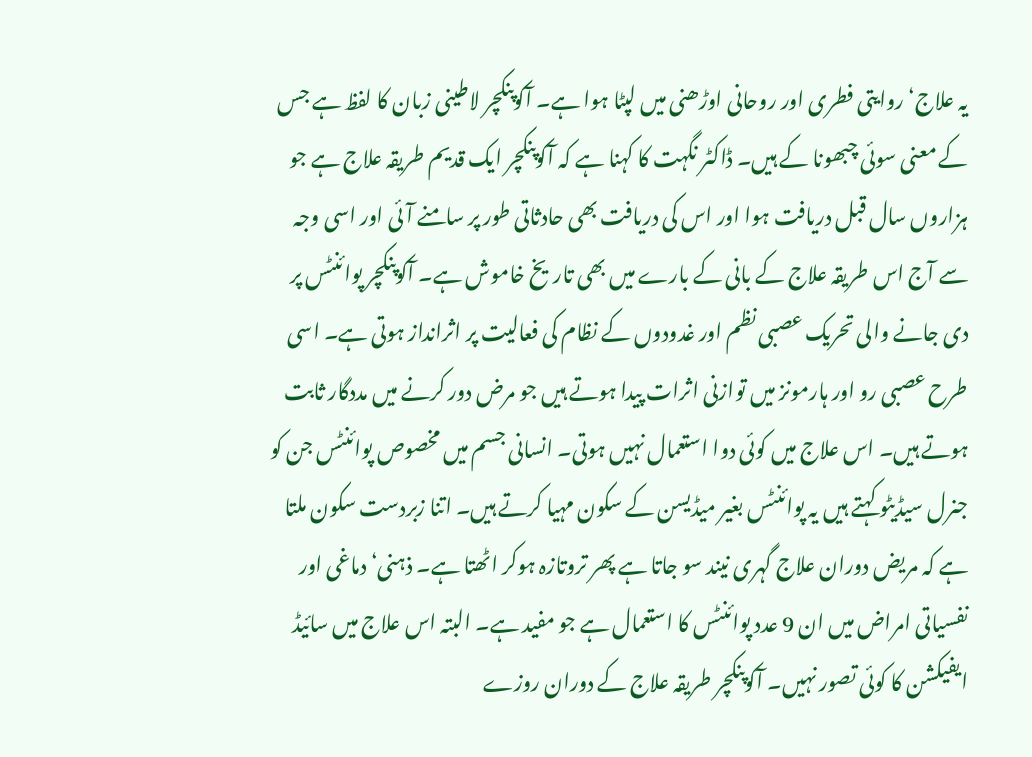یہ علاج‘ روایتی فطری اور روحانی اوڑھنی میں لپٹا ہوا ہے۔ آکوپنکچر لاطینی زبان کا لفظ ہے جس کے معنی سوئی چبھونا کے ہیں۔ ڈاکٹر نگہت کا کہنا ہے کہ آکوپنکچر ایک قدیم طریقہ علاج ہے جو ہزاروں سال قبل دریافت ہوا اور اس کی دریافت بھی حادثاتی طور پر سامنے آئی اور اسی وجہ سے آج اس طریقہ علاج کے بانی کے بارے میں بھی تاریخ خاموش ہے۔ آکوپنکچر پوائنٹس پر دی جانے والی تحریک عصبی نظم اور غدودوں کے نظام کی فعالیت پر اثرانداز ہوتی ہے۔ اسی طرح عصبی رو اور ہارمونز میں توازنی اثرات پیدا ہوتے ہیں جو مرض دور کرنے میں مددگار ثابت ہوتے ہیں۔ اس علاج میں کوئی دوا استعمال نہیں ہوتی۔ انسانی جسم میں مخصوص پوائنٹس جن کو جنرل سیڈیٹو کہتے ہیں یہ پوائنٹس بغیر میڈیسن کے سکون مہیا کرتے ہیں۔ اتنا زبردست سکون ملتا ہے کہ مریض دوران علاج گہری نیند سو جاتا ہے پھر تروتازہ ہوکر اٹھتا ہے۔ ذہنی‘ دماغی اور نفسیاتی امراض میں ان 9 عدد پوائنٹس کا استعمال ہے جو مفید ہے۔ البتہ اس علاج میں سائیڈ ایفیکشن کا کوئی تصور نہیں۔ آکوپنکچر طریقہ علاج کے دوران روزے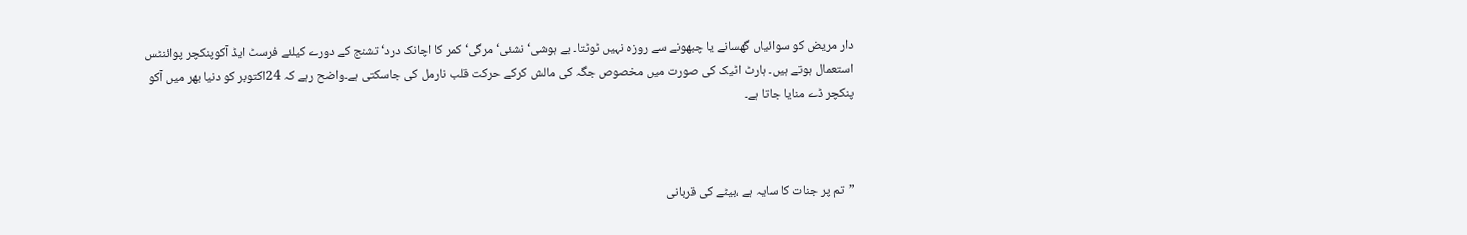دار مریض کو سوائیاں گھسانے یا چبھونے سے روزہ نہیں ٹوٹتا۔ بے ہوشی‘ نشئی‘ مرگی‘ کمر کا اچانک درد‘ تشنج کے دورے کیلئے فرسٹ ایڈ آکوپنکچر پوائنٹس استعمال ہوتے ہیں۔ ہارٹ اٹیک کی صورت میں مخصوص جگہ کی مالش کرکے حرکت قلب نارمل کی جاسکتی ہے۔واضح رہے کہ 24اکتوبر کو دنیا بھر میں آکو پنکچر ڈے منایا جاتا ہے۔



”تم پر جنات کا سایہ ہے ،بیٹے کی قربانی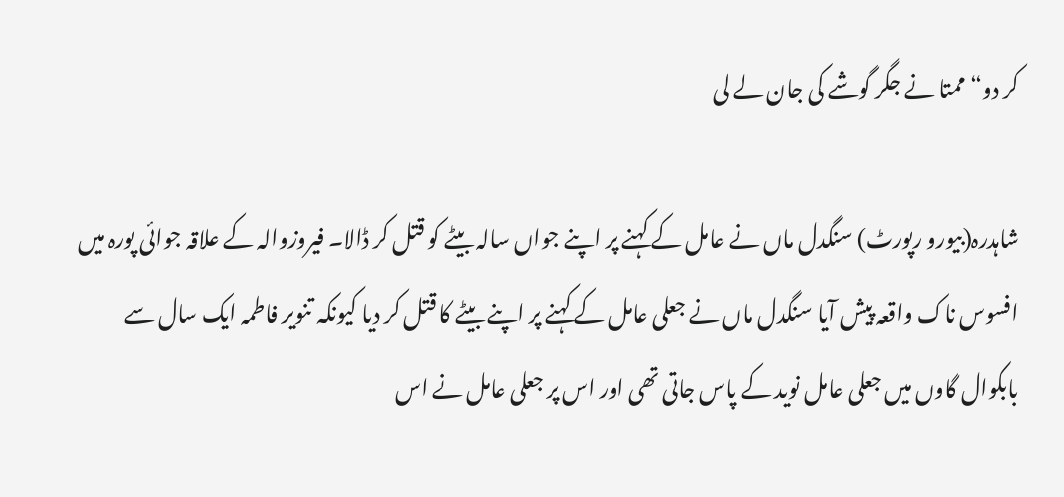کر دو“ممتا نے جگر گوشے کی جان لے لی

شاہدرہ(بیورو رپورٹ) سنگدل ماں نے عامل کے کہنے پر اپنے جواں سالہ بیٹے کو قتل کر ڈالا۔ فیروزوالہ کے علاقہ جوائی پورہ میں افسوس ناک واقعہ پیش آیا سنگدل ماں نے جعلی عامل کے کہنے پر اپنے بیٹے کا قتل کر دیا کیونکہ تنویر فاطمہ ایک سال سے بابکوال گاوں میں جعلی عامل نوید کے پاس جاتی تھی اور اس پر جعلی عامل نے اس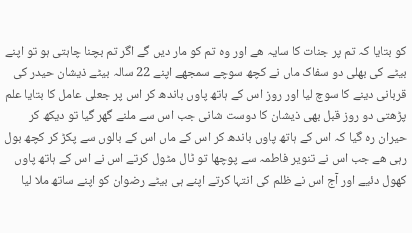کو بتایا کہ تم پر جنات کا سایہ ھے اور وہ تم کو مار دیں گے اگر تم بچنا چاہتی ہو تو اپنے بیٹے کی بھلی دو سفاک ماں نے کچھ سوچے سمجھے اپنے 22 سالہ بیٹے ذیشان حیدر کی قربانی دینے کا سوچ لیا اور روز اس کے ہاتھ پاوں باندھ کر اس پر جعلی عامل کا بتایا علم پڑھتی دو روز قبل بھی ذیشان کا دوست شانی جب اس سے ملنے گھر گیا تو دیکھ کر حیران رہ گیا کہ اس کے ہاتھ پاوں باندھ کر اس کے ماں اس کے بالوں سے پکڑ کر کچھ بول رہی ھے جب اس نے تنویر فاطمہ سے پوچھا تو ٹال مٹول کرتے اس نے اس کے ہاتھ پاوں کھول دئیے اور آج اس نے ظلم کی انتہا کرتے اپنے ہی بیٹے رضوان کو اپنے ساتھ ملا لیا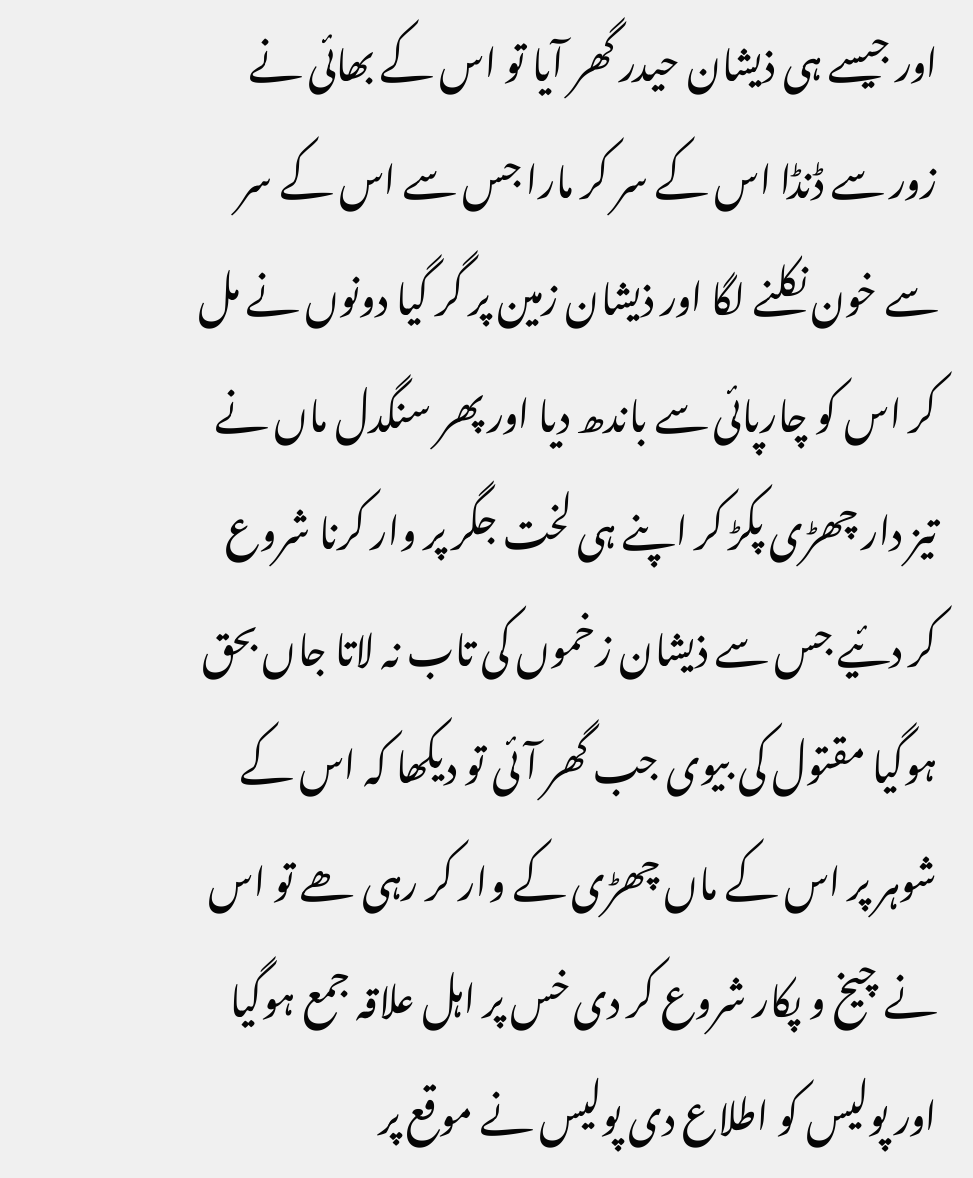اور جیسے ہی ذیشان حیدر گھر آیا تو اس کے بھائی نے زور سے ڈنڈا اس کے سر کر مارا جس سے اس کے سر سے خون نکلنے لگا اور ذیشان زمین پر گر گیا دونوں نے مل کر اس کو چارپائی سے باندھ دیا اور پھر سنگدل ماں نے تیز دار چھڑی پکڑ کر اپنے ہی لخت جگر پر وار کرنا شروع کر دئیے جس سے ذیشان زخموں کی تاب نہ لاتا جاں بحق ہوگیا مقتول کی بیوی جب گھر آئی تو دیکھا کہ اس کے شوہر پر اس کے ماں چھڑی کے وار کر رہی ھے تو اس نے چیخ و پکار شروع کر دی خس پر اہل علاقہ جمع ہوگیا اور پولیس کو اطلاع دی پولیس نے موقع پر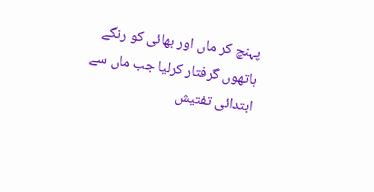پہنچ کر ماں اور بھائی کو رنگے ہاتھوں گرفتار کرلیا جب ماں سے ابتدائی تفتیش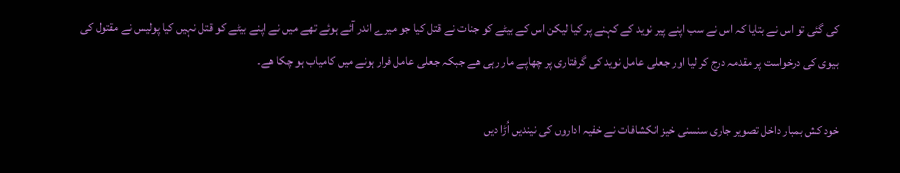کی گئی تو اس نے بتایا کہ اس نے سب اپنے پیر نوید کے کہنے پر کیا لیکن اس کے بیٹے کو جنات نے قتل کیا جو میرے اندر آئے ہوئے تھے میں نے اپنے بیٹے کو قتل نہیں کیا پولیس نے مقتول کی بیوی کی درخواست پر مقدمہ درج کر لیا اور جعلی عامل نوید کی گرفتاری پر چھاپے مار رہی ھے جبکہ جعلی عامل فرار ہونے میں کامیاب ہو چکا ھے۔

خود کش بمبار داخل تصویر جاری سنسنی خیز انکشافات نے خفیہ اداروں کی نیندیں اُڑا دیں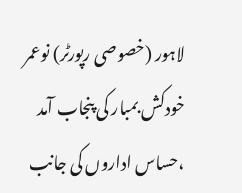لاہور (خصوصی رپورٹر) نوعمر خودکش بمبار کی پنجاب آمد ،حساس اداروں کی جانب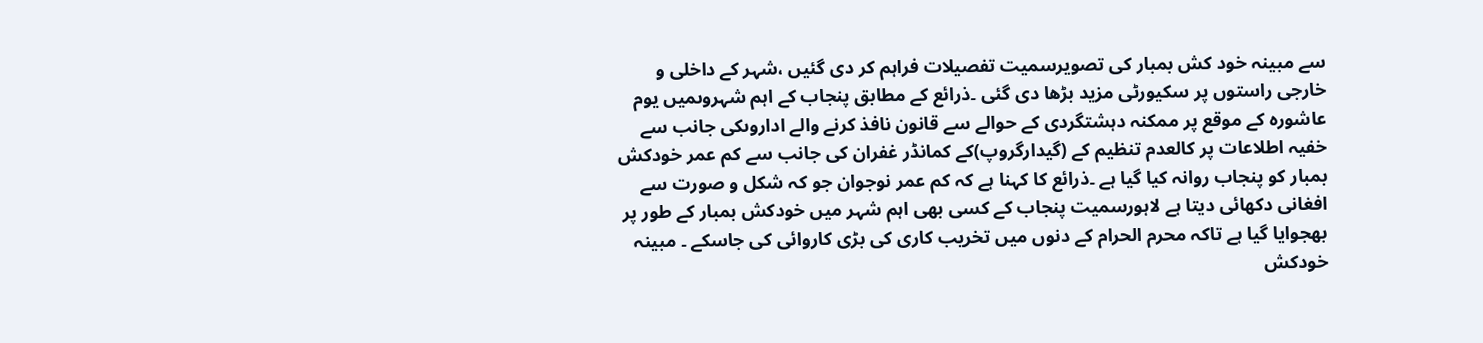سے مبینہ خود کش بمبار کی تصویرسمیت تفصیلات فراہم کر دی گئیں ،شہر کے داخلی و خارجی راستوں پر سکیورٹی مزید بڑھا دی گئی ۔ذرائع کے مطابق پنجاب کے اہم شہروںمیں یوم عاشورہ کے موقع پر ممکنہ دہشتگردی کے حوالے سے قانون نافذ کرنے والے اداروںکی جانب سے خفیہ اطلاعات پر کالعدم تنظیم کے (گیدارگروپ)کے کمانڈر غفران کی جانب سے کم عمر خودکش بمبار کو پنجاب روانہ کیا گیا ہے ۔ذرائع کا کہنا ہے کہ کم عمر نوجوان جو کہ شکل و صورت سے افغانی دکھائی دیتا ہے لاہورسمیت پنجاب کے کسی بھی اہم شہر میں خودکش بمبار کے طور پر بھجوایا گیا ہے تاکہ محرم الحرام کے دنوں میں تخریب کاری کی بڑی کاروائی کی جاسکے ۔ مبینہ خودکش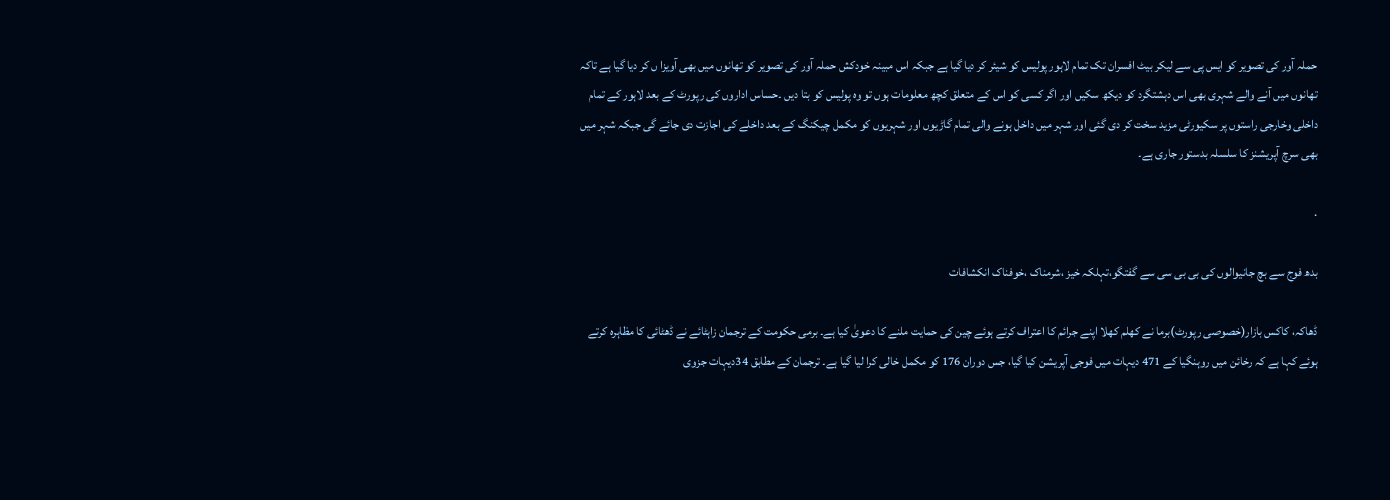حملہ آور کی تصویر کو ایس پی سے لیکر بیٹ افسران تک تمام لاہور پولیس کو شیئر کر دیا گیا ہے جبکہ اس مبینہ خودکش حملہ آور کی تصویر کو تھانوں میں بھی آویزا ں کر دیا گیا ہے تاکہ تھانوں میں آنے والے شہری بھی اس دہشتگرد کو دیکھ سکیں اور اگر کسی کو اس کے متعلق کچھ معلومات ہوں تو وہ پولیس کو بتا دیں ۔حساس اداروں کی رپورٹ کے بعد لاہور کے تمام داخلی وخارجی راستوں پر سکیورٹی مزید سخت کر دی گئی اور شہر میں داخل ہونے والی تمام گاڑیوں اور شہریوں کو مکمل چیکنگ کے بعد داخلے کی اجازت دی جائے گی جبکہ شہر میں بھی سرچ آپریشنز کا سلسلہ بدستور جاری ہے۔

.

بدھ فوج سے بچ جانیوالوں کی بی بی سی سے گفتگو،تہلکہ خیز ،شرمناک ،خوفناک انکشافات

ڈھاکہ، کاکس بازار(خصوصی رپورٹ)برما نے کھلم کھلا اپنے جرائم کا اعتراف کرتے ہوئے چین کی حمایت ملنے کا دعویٰ کیا ہے۔ برمی حکومت کے ترجمان زاہٹائے نے ڈھٹائی کا مظاہرہ کرتے ہوئے کہا ہے کہ رخائن میں روہنگیا کے 471 دیہات میں فوجی آپریشن کیا گیا، جس دوران 176 کو مکمل خالی کرا لیا گیا ہے۔ ترجمان کے مطابق 34دیہات جزوی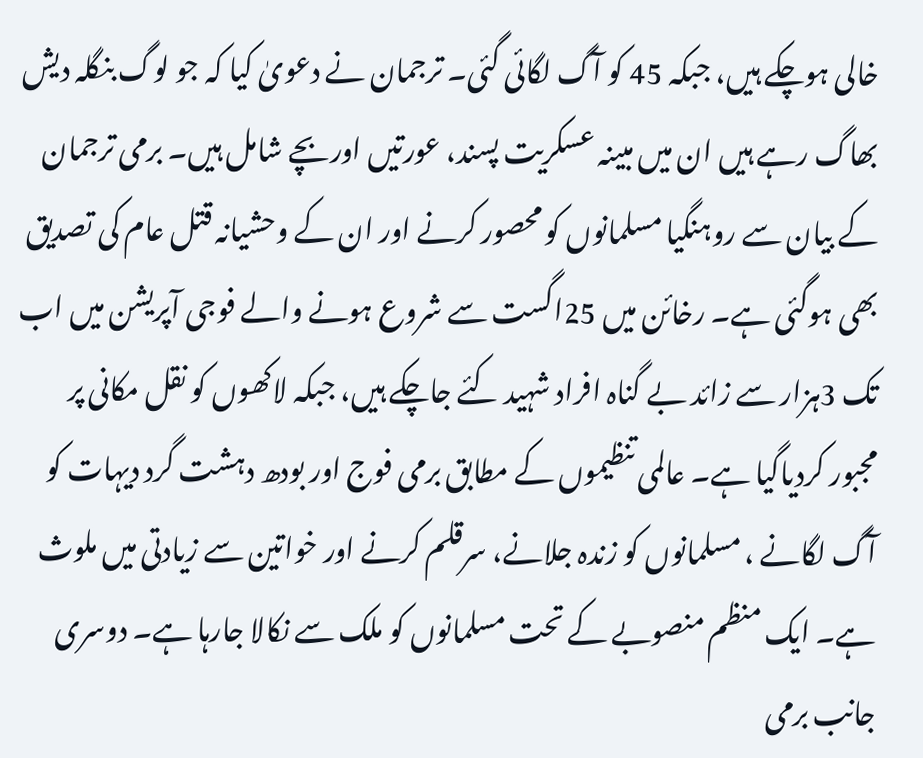خالی ہوچکے ہیں، جبکہ 45 کو آگ لگائی گئی۔ ترجمان نے دعویٰ کیا کہ جو لوگ بنگلہ دیش بھاگ رہے ہیں ان میں مبینہ عسکریت پسند، عورتیں اوربچے شامل ہیں۔ برمی ترجمان کے بیان سے روہنگیا مسلمانوں کو محصور کرنے اور ان کے وحشیانہ قتل عام کی تصدیق بھی ہوگئی ہے۔ رخائن میں 25اگست سے شروع ہونے والے فوجی آپریشن میں اب تک 3ہزار سے زائد بے گناہ افراد شہید کئے جاچکے ہیں، جبکہ لاکھوں کو نقل مکانی پر مجبور کردیاگیا ہے۔ عالمی تنظیموں کے مطابق برمی فوج اور بودھ دہشت گرد دیہات کو آگ لگانے ، مسلمانوں کو زندہ جلانے، سرقلم کرنے اور خواتین سے زیادتی میں ملوث ہے۔ ایک منظم منصوبے کے تحت مسلمانوں کو ملک سے نکالا جارہا ہے۔ دوسری جانب برمی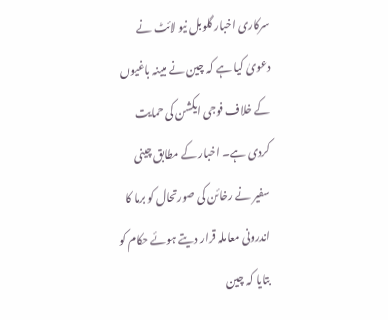سرکاری اخبار گلوبل نیو لائٹ نے دعویٰ کیا ہے کہ چین نے مبینہ باغیوں کے خلاف فوجی ایکشن کی حمایت کردی ہے۔ اخبار کے مطابق چینی سفیر نے رخائن کی صورتحال کو برما کا اندرونی معاملہ قرار دیتے ہوئے حکام کو بتایا کہ چین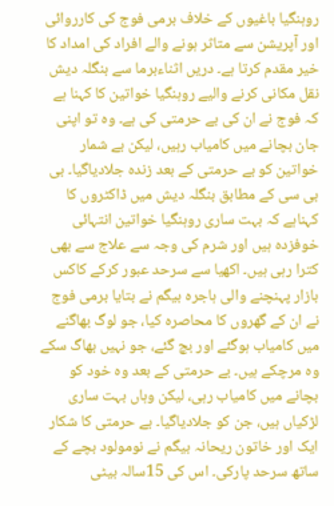روہنگیا باغیوں کے خلاف برمی فوج کی کارروائی اور آپریشن سے متاثر ہونے والے افراد کی امداد کا خیر مقدم کرتا ہے۔ دریں اثناءبرما سے بنگلہ دیش نقل مکانی کرنے والیے روہنگیا خواتین کا کہنا ہے کہ فوج نے ان کی بے حرمتی کی ہے۔ وہ تو اپنی جان بچانے میں کامیاب رہیں، لیکن بے شمار خواتین کو بے حرمتی کے بعد زندہ جلادیاگیا۔ بی بی سی کے مطابق بنگلہ دیش میں ڈاکٹروں کا کہناہے کہ بہت ساری روہنگیا خواتین انتہائی خوفزدہ ہیں اور شرم کی وجہ سے علاج سے بھی کترا رہی ہیں۔ اکھیا سے سرحد عبور کرکے کاکس بازار پہنچنے والی ہاجرہ بیگم نے بتایا برمی فوج نے ان کے گھروں کا محاصرہ کیا، جو لوگ بھاگنے میں کامیاب ہوگئے اور بچ گئے، جو نہیں بھاگ سکے وہ مرچکے ہیں۔ بے حرمتی کے بعد وہ خود کو بچانے میں کامیاب رہی، لیکن وہاں بہت ساری لڑکیاں ہیں، جن کو جلادیاگیا۔ بے حرمتی کا شکار ایک اور خاتون ریحانہ بیگم نے نومولود بچے کے ساتھ سرحد پارکی۔ اس کی 15سالہ بیٹی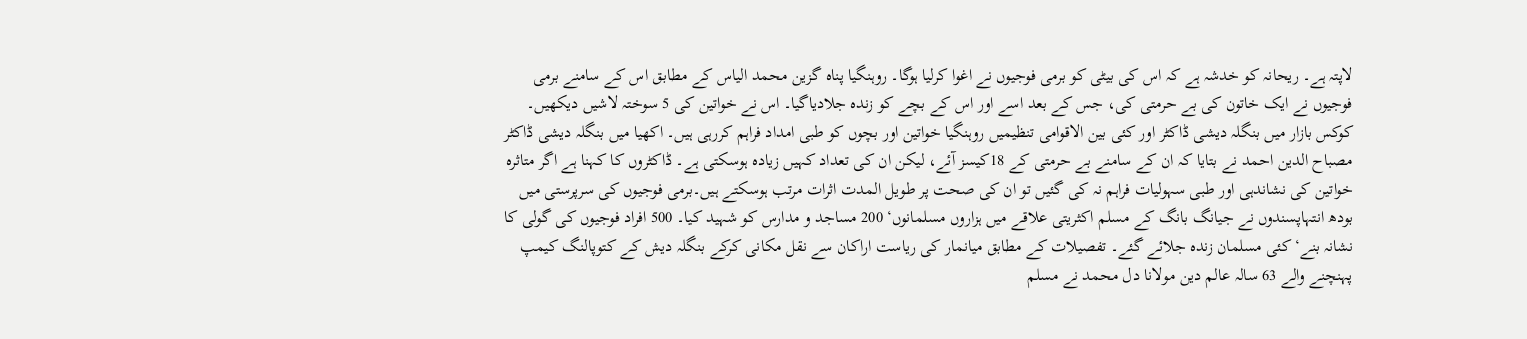لاپتہ ہے۔ ریحانہ کو خدشہ ہے کہ اس کی بیٹی کو برمی فوجیوں نے اغوا کرلیا ہوگا۔ روہنگیا پناہ گزین محمد الیاس کے مطابق اس کے سامنے برمی فوجیوں نے ایک خاتون کی بے حرمتی کی، جس کے بعد اسے اور اس کے بچے کو زندہ جلادیاگیا۔ اس نے خواتین کی 5 سوختہ لاشیں دیکھیں۔ کوکس بازار میں بنگلہ دیشی ڈاکٹر اور کئی بین الاقوامی تنظیمیں روہنگیا خواتین اور بچوں کو طبی امداد فراہم کررہی ہیں۔ اکھیا میں بنگلہ دیشی ڈاکٹر مصباح الدین احمد نے بتایا کہ ان کے سامنے بے حرمتی کے 18کیسز آئے، لیکن ان کی تعداد کہیں زیادہ ہوسکتی ہے۔ ڈاکٹروں کا کہنا ہے اگر متاثرہ خواتین کی نشاندہی اور طبی سہولیات فراہم نہ کی گئیں تو ان کی صحت پر طویل المدت اثرات مرتب ہوسکتے ہیں۔برمی فوجیوں کی سرپرستی میں بودھ انتہاپسندوں نے جیانگ بانگ کے مسلم اکثریتی علاقے میں ہزاروں مسلمانوں‘ 200 مساجد و مدارس کو شہید کیا۔ 500 افراد فوجیوں کی گولی کا نشانہ بنے‘ کئی مسلمان زندہ جلائے گئے۔ تفصیلات کے مطابق میانمار کی ریاست اراکان سے نقل مکانی کرکے بنگلہ دیش کے کتوپالنگ کیمپ پہنچنے والے 63 سالہ عالم دین مولانا دل محمد نے مسلم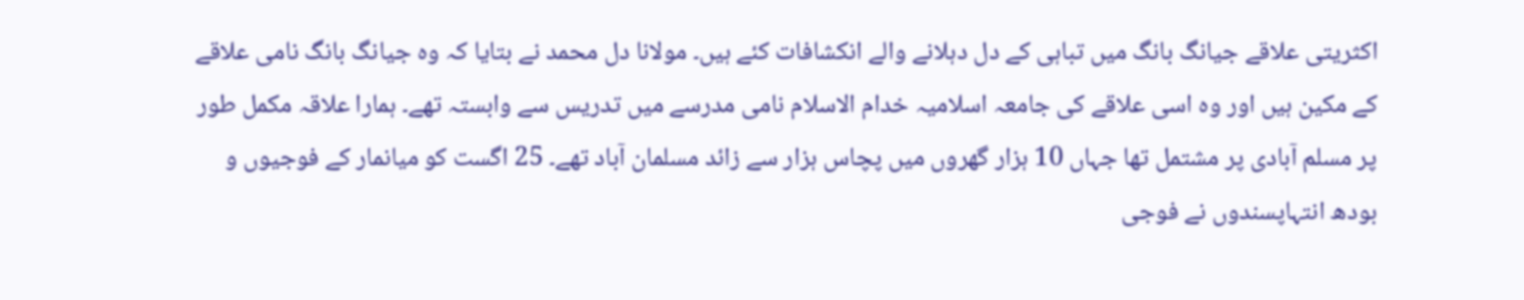اکثریتی علاقے جیانگ بانگ میں تباہی کے دل دہلانے والے انکشافات کئے ہیں۔ مولانا دل محمد نے بتایا کہ وہ جیانگ بانگ نامی علاقے کے مکین ہیں اور وہ اسی علاقے کی جامعہ اسلامیہ خدام الاسلام نامی مدرسے میں تدریس سے وابستہ تھے۔ ہمارا علاقہ مکمل طور پر مسلم آبادی پر مشتمل تھا جہاں 10 ہزار گھروں میں پچاس ہزار سے زائد مسلمان آباد تھے۔ 25 اگست کو میانمار کے فوجیوں و بودھ انتہاپسندوں نے فوجی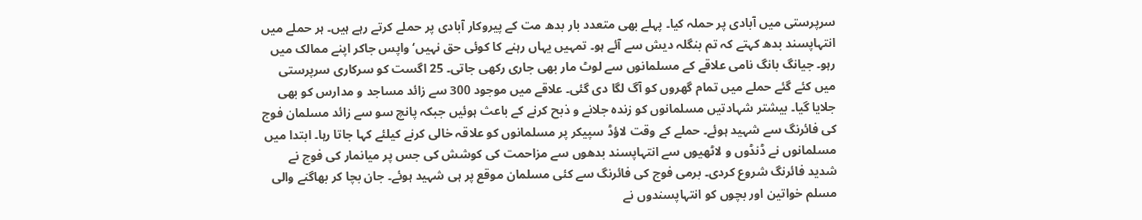سرپرستی میں آبادی پر حملہ کیا۔ پہلے بھی متعدد بار بدھ مت کے پیروکار آبادی پر حملے کرتے رہے ہیں۔ ہر حملے میں انتہاپسند بدھ کہتے کہ تم بنگلہ دیش سے آئے ہو۔ تمہیں یہاں رہنے کا کوئی حق نہیں‘ واپس جاکر اپنے ممالک میں رہو۔ جیانگ بانگ نامی علاقے کے مسلمانوں سے لوٹ مار بھی جاری رکھی جاتی۔ 25 اگست کو سرکاری سرپرستی میں کئے گئے حملے میں تمام گھروں کو آگ لگا دی گئی۔ علاقے میں موجود 300 سے زائد مساجد و مدارس کو بھی جلایا گیا۔ بیشتر شہادتیں مسلمانوں کو زندہ جلانے و ذبح کرنے کے باعث ہوئیں جبکہ پانچ سو سے زائد مسلمان فوج کی فائرنگ سے شہید ہوئے۔ حملے کے وقت لاؤڈ سپیکر پر مسلمانوں کو علاقہ خالی کرنے کیلئے کہا جاتا رہا۔ ابتدا میں مسلمانوں نے ڈنڈوں و لاٹھیوں سے انتہاپسند بدھوں سے مزاحمت کی کوشش کی جس پر میانمار کی فوج نے شدید فائرنگ شروع کردی۔ برمی فوج کی فائرنگ سے کئی مسلمان موقع پر ہی شہید ہوئے۔ جان بچا کر بھاگنے والی مسلم خواتین اور بچوں کو انتہاپسندوں نے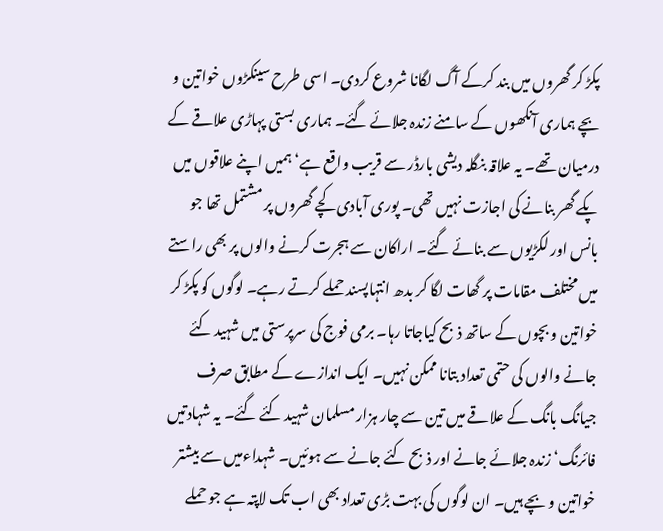پکڑ کر گھروں میں بند کرکے آگ لگانا شروع کردی۔ اسی طرح سینکڑوں خواتین و بچے ہماری آنکھوں کے سامنے زندہ جلائے گئے۔ ہماری بستی پہاڑی علاقے کے درمیان تھے۔ یہ علاقہ بنگلہ دیشی بارڈر سے قریب واقع ہے‘ ہمیں اپنے علاقوں میں پکے گھر بنانے کی اجازت نہیں تھی۔ پوری آبادی کچے گھروں پر مشتمل تھا جو بانس اور لکڑیوں سے بنائے گئے۔ اراکان سے ہجرت کرنے والوں پر بھی راستے میں مختلف مقامات پر گھات لگا کر بدھ انتہاپسند حملے کرتے رہے۔ لوگوں کو پکڑ کر خواتین و بچوں کے ساتھ ذبح کیاجاتا رہا۔ برمی فوج کی سرپرستی میں شہید کئے جانے والوں کی حتمی تعداد بتانا ممکن نہیں۔ ایک اندازے کے مطابق صرف جیانگ بانگ کے علاقے میں تین سے چار ہزار مسلمان شہید کئے گئے۔ یہ شہادتیں فائرنگ‘ زندہ جلائے جانے اور ذبح کئے جانے سے ہوئیں۔ شہداءمیں سے بیشتر خواتین و بچے ہیں۔ ان لوگوں کی بہت بڑی تعداد بھی اب تک لاپتہ ہے جو حملے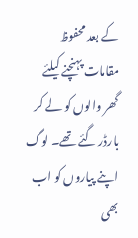کے بعد محفوظ مقامات پہنچنے کیلئے گھر والوں کو لے کر بارڈر گئے تھے۔ لوگ اپنے پیاروں کو اب بھی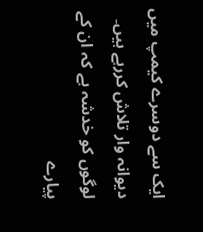ایک سے دوسرے کیمپ میں دیوانہ وار تلاش کررہے ہیں۔ لوگوں کو خدشہ ہے کہ ان کے پیارے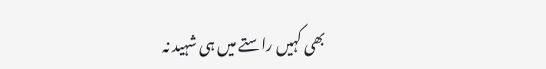بھی کہیں راستے میں ہی شہید نہ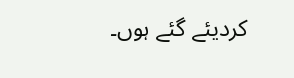کردیئے گئے ہوں۔